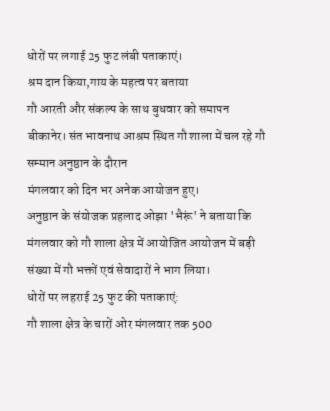धोरों पर लगाई 25 फुट लंबी पताकाएं।
श्रम दान किया,गाय के महत्व पर बताया
गौ आरती और संकल्प के साथ बुधवार को समापन
बीकानेर। संत भावनाथ आश्रम स्थित गौ शाला में चल रहे गौ सम्मान अनुष्ठान के दौरान
मंगलवार को दिन भर अनेक आयोजन हुए।
अनुष्ठान के संयोजक प्रहलाद ओझा 'भैरूं' ने बताया कि मंगलवार को गौ शाला क्षेत्र में आयोजित आयोजन में बड़ी संख्या में गौ भक्तों एवं सेवादारों ने भाग लिया।
धोरों पर लहराई 25 फुट की पताकाएं:
गौ शाला क्षेत्र के चारों ओर मंगलवार तक 500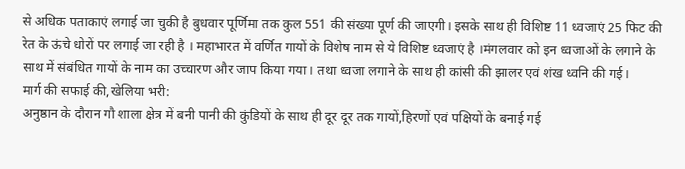से अधिक पताकाएं लगाई जा चुकी है बुधवार पूर्णिमा तक कुल 551 की संख्या पूर्ण की जाएगी। इसके साथ ही विशिष्ट 11 ध्वजाएं 25 फिट की रेत के ऊंचे धोरों पर लगाई जा रही है । महाभारत में वर्णित गायों के विशेष नाम से ये विशिष्ट ध्वजाएं है ।मंगलवार को इन ध्वजाओं के लगाने के साथ में संबंधित गायों के नाम का उच्चारण और जाप किया गया। तथा ध्वजा लगाने के साथ ही कांसी की झालर एवं शंख ध्वनि की गई।
मार्ग की सफाई की,खेलिया भरी:
अनुष्ठान के दौरान गौ शाला क्षेत्र में बनी पानी की कुंडियों के साथ ही दूर दूर तक गायों,हिरणों एवं पक्षियों के बनाई गई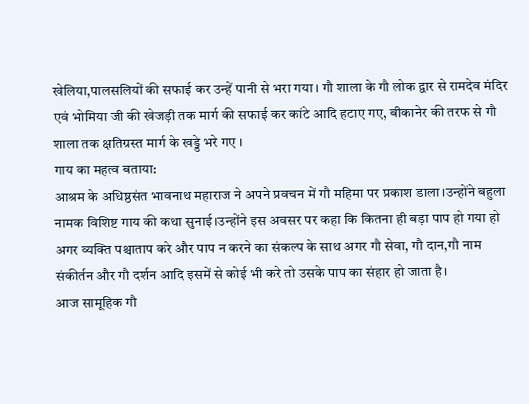खेलिया,पालसलियों की सफाई कर उन्हें पानी से भरा गया। गौ शाला के गौ लोक द्वार से रामदेव मंदिर एवं भोमिया जी की खेजड़ी तक मार्ग की सफाई कर कांटे आदि हटाए गए, बीकानेर की तरफ से गौ शाला तक क्षतिग्रस्त मार्ग के खड्डे भरे गए ।
गाय का महत्व बताया:
आश्रम के अधिष्ठसंत भावनाथ महाराज ने अपने प्रवचन में गौ महिमा पर प्रकाश डाला।उन्होंने बहुला नामक विशिष्ट गाय की कथा सुनाई।उन्होंने इस अवसर पर कहा कि कितना ही बड़ा पाप हो गया हो अगर व्यक्ति पश्चाताप करे और पाप न करने का संकल्प के साथ अगर गौ सेवा, गौ दान,गौ नाम संकीर्तन और गौ दर्शन आदि इसमें से कोई भी करे तो उसके पाप का संहार हो जाता है।
आज सामूहिक गौ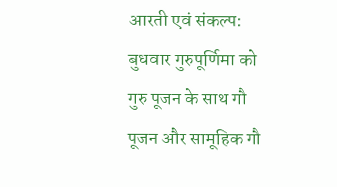आरती एवं संकल्प:
बुधवार गुरुपूर्णिमा को गुरु पूजन के साथ गौ पूजन और सामूहिक गौ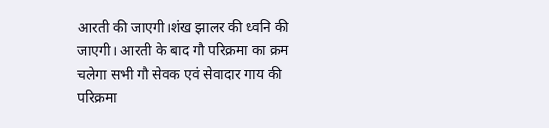आरती की जाएगी।शंख झालर की ध्वनि की जाएगी। आरती के बाद गौ परिक्रमा का क्रम चलेगा सभी गौ सेवक एवं सेवादार गाय की परिक्रमा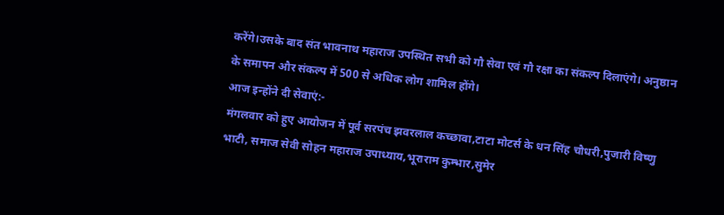करेंगे।उसके बाद संत भावनाथ महाराज उपस्थित सभी को गौ सेवा एवं गौ रक्षा का संकल्प दिलाएंगे। अनुष्ठान के समापन और संकल्प में 500 से अधिक लोग शामिल होंगे।
आज इन्होंने दी सेवाएं:-
मंगलवार को हुए आयोजन में पूर्व सरपंच झवरलाल कच्छावा,टाटा मोटर्स के धन सिंह चौधरी,पुजारी विष्णु भाटी, समाज सेवी सोहन महाराज उपाध्याय,भूराराम कुम्भार,सुमेर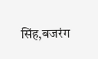सिंह,बजरंग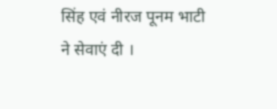सिंह एवं नीरज पूनम भाटी ने सेवाएं दी ।